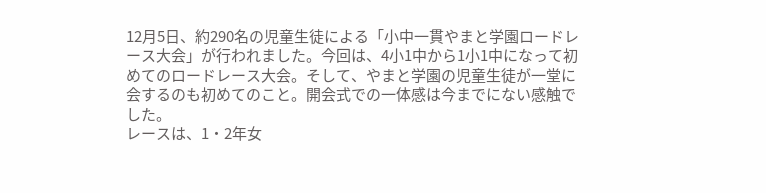12月5日、約290名の児童生徒による「小中一貫やまと学園ロードレース大会」が行われました。今回は、4小1中から1小1中になって初めてのロードレース大会。そして、やまと学園の児童生徒が一堂に会するのも初めてのこと。開会式での一体感は今までにない感触でした。
レースは、1・2年女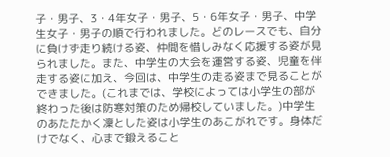子・男子、3・4年女子・男子、5・6年女子・男子、中学生女子・男子の順で行われました。どのレースでも、自分に負けず走り続ける姿、仲間を惜しみなく応援する姿が見られました。また、中学生の大会を運営する姿、児童を伴走する姿に加え、今回は、中学生の走る姿まで見ることができました。(これまでは、学校によっては小学生の部が終わった後は防寒対策のため帰校していました。)中学生のあたたかく凜とした姿は小学生のあこがれです。身体だけでなく、心まで鍛えること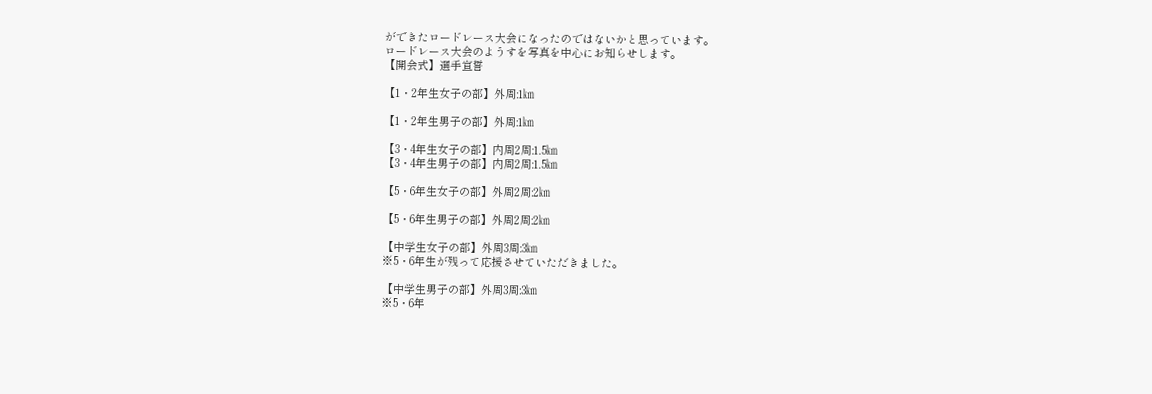ができたロードレース大会になったのではないかと思っています。
ロードレース大会のようすを写真を中心にお知らせします。
【開会式】選手宣誓

【1・2年生女子の部】外周:1㎞

【1・2年生男子の部】外周:1㎞

【3・4年生女子の部】内周2周:1.5㎞
【3・4年生男子の部】内周2周:1.5㎞

【5・6年生女子の部】外周2周:2㎞

【5・6年生男子の部】外周2周:2㎞

【中学生女子の部】外周3周:3㎞
※5・6年生が残って応援させていただきました。

【中学生男子の部】外周3周:3㎞
※5・6年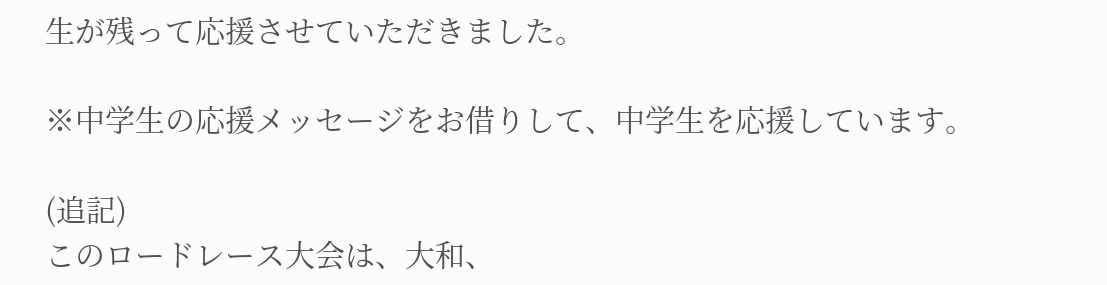生が残って応援させていただきました。

※中学生の応援メッセージをお借りして、中学生を応援しています。

(追記)
このロードレース大会は、大和、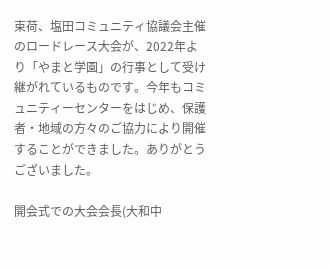束荷、塩田コミュニティ協議会主催のロードレース大会が、2022年より「やまと学園」の行事として受け継がれているものです。今年もコミュニティーセンターをはじめ、保護者・地域の方々のご協力により開催することができました。ありがとうございました。

開会式での大会会長(大和中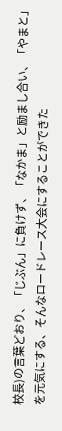校長)の言葉どおり、「じぶん」に負けず、「なかま」と励まし合い、「やまと」を元気にする、そんなロードレース大会にすることができた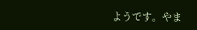ようです。やま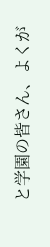と学園の皆さん、よくが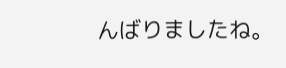んばりましたね。